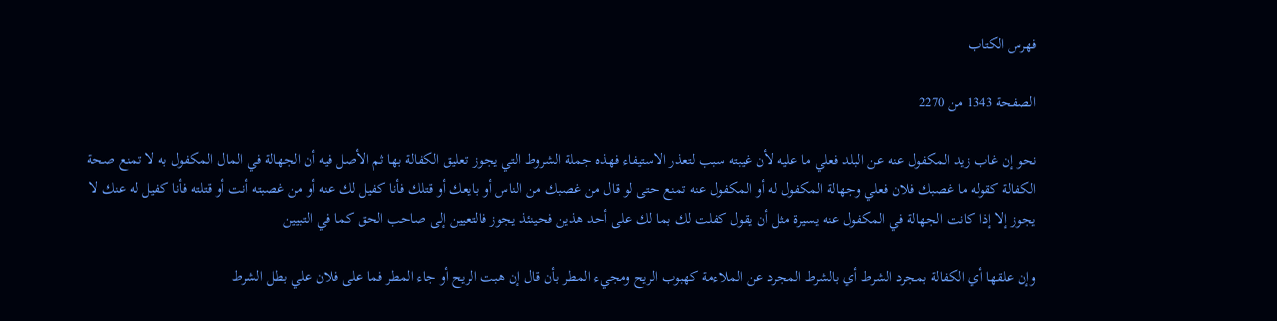فهرس الكتاب

الصفحة 1343 من 2270

نحو إن غاب زيد المكفول عنه عن البلد فعلي ما عليه لأن غيبته سبب لتعذر الاستيفاء فهذه جملة الشروط التي يجوز تعليق الكفالة بها ثم الأصل فيه أن الجهالة في المال المكفول به لا تمنع صحة الكفالة كقوله ما غصبك فلان فعلي وجهالة المكفول له أو المكفول عنه تمنع حتى لو قال من غصبك من الناس أو بايعك أو قتلك فأنا كفيل لك عنه أو من غصبته أنت أو قتلته فأنا كفيل له عنك لا يجوز إلا إذا كانت الجهالة في المكفول عنه يسيرة مثل أن يقول كفلت لك بما لك على أحد هذين فحينئذ يجوز فالتعيين إلى صاحب الحق كما في التبيين

وإن علقها أي الكفالة بمجرد الشرط أي بالشرط المجرد عن الملاءمة كهبوب الريح ومجيء المطر بأن قال إن هبت الريح أو جاء المطر فما على فلان علي بطل الشرط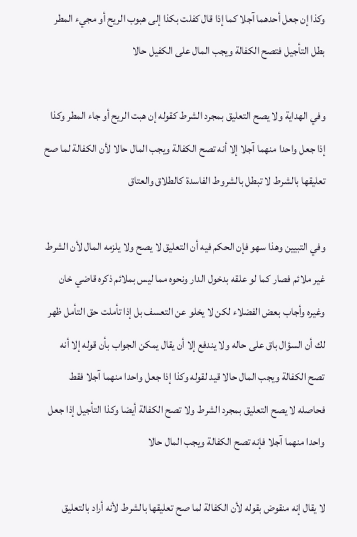وكذا إن جعل أحدهما آجلا كما إذا قال كفلت بكذا إلى هبوب الريح أو مجيء المطر بطل التأجيل فتصح الكفالة ويجب المال على الكفيل حالا

وفي الهداية ولا يصح التعليق بمجرد الشرط كقوله إن هبت الريح أو جاء المطر وكذا إذا جعل واحدا منهما آجلا إلا أنه تصح الكفالة ويجب المال حالا لأن الكفالة لما صح تعليقها بالشرط لا تبطل بالشروط الفاسدة كالطلاق والعتاق

وفي التبيين وهذا سهو فإن الحكم فيه أن التعليق لا يصح ولا يلزمه المال لأن الشرط غير ملائم فصار كما لو علقه بدخول الدار ونحوه مما ليس بملائم ذكره قاضي خان وغيره وأجاب بعض الفضلاء لكن لا يخلو عن التعسف بل إذا تأملت حق التأمل ظهر لك أن السؤال باق على حاله ولا يندفع إلا أن يقال يمكن الجواب بأن قوله إلا أنه تصح الكفالة ويجب المال حالا قيد لقوله وكذا إذا جعل واحدا منهما آجلا فقط فحاصله لا يصح التعليق بمجرد الشرط ولا تصح الكفالة أيضا وكذا التأجيل إذا جعل واحدا منهما آجلا فإنه تصح الكفالة ويجب المال حالا

لا يقال إنه منقوض بقوله لأن الكفالة لما صح تعليقها بالشرط لأنه أراد بالتعليق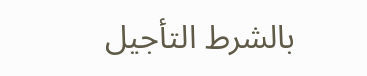بالشرط التأجيل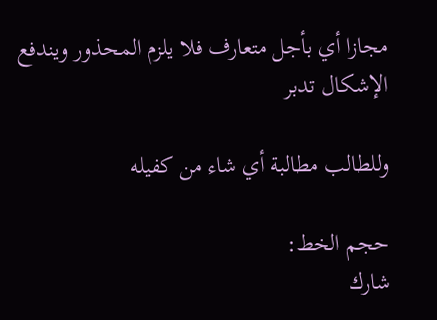مجازا أي بأجل متعارف فلا يلزم المحذور ويندفع الإشكال تدبر

وللطالب مطالبة أي شاء من كفيله

حجم الخط:
شارك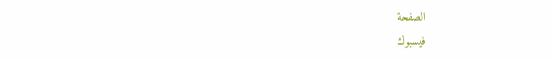الصفحة
فيسبوك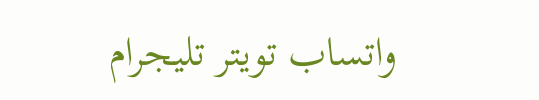واتساب تويتر تليجرام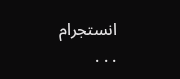انستجرام
. . .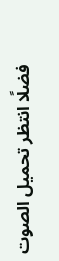فضلًا انتظر تحميل الصوت